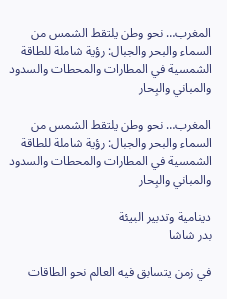المغرب… نحو وطن يلتقط الشمس من السماء والبحر والجبال: رؤية شاملة للطاقة الشمسية في المطارات والمحطات والسدود والمباني والبِحار

المغرب… نحو وطن يلتقط الشمس من السماء والبحر والجبال: رؤية شاملة للطاقة الشمسية في المطارات والمحطات والسدود والمباني والبِحار

دينامية وتدبير البيئة
بدر شاشا

في زمن يتسابق فيه العالم نحو الطاقات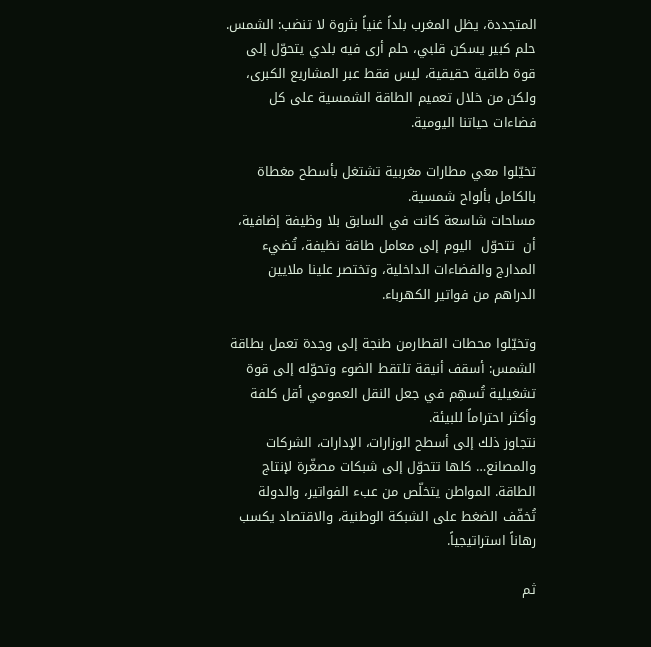المتجددة، يظل المغرب بلداً غنياً بثروة لا تنضب: الشمس.
حلم كبير يسكن قلبي، حلم أرى فيه بلدي يتحوّل إلى قوة طاقية حقيقية، ليس فقط عبر المشاريع الكبرى، ولكن من خلال تعميم الطاقة الشمسية على كل فضاءات حياتنا اليومية.

تخيّلوا معي مطارات مغربية تشتغل بأسطح مغطاة بالكامل بألواح شمسية.
مساحات شاسعة كانت في السابق بلا وظيفة إضافية، أن  تتحوّل  اليوم إلى معامل طاقة نظيفة، تُضيء المدارج والفضاءات الداخلية، وتختصر علينا ملايين الدراهم من فواتير الكهرباء.

وتخيّلوا محطات القطارمن طنجة إلى وجدة تعمل بطاقة الشمس: أسقف أنيقة تلتقط الضوء وتحوّله إلى قوة تشغيلية تُسهِم في جعل النقل العمومي أقل كلفة وأكثر احتراماً للبيئة.
نتجاوز ذلك إلى أسطح الوزارات، الإدارات، الشركات والمصانع… كلها تتحوّل إلى شبكات مصغّرة لإنتاج الطاقة. المواطن يتخلّص من عبء الفواتير، والدولة تُخفّف الضغط على الشبكة الوطنية، والاقتصاد يكسب رهاناً استراتيجياً.

ثم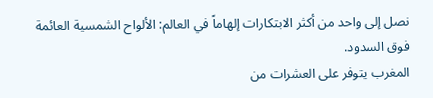نصل إلى واحد من أكثر الابتكارات إلهاماً في العالم: الألواح الشمسية العائمة فوق السدود.
المغرب يتوفر على العشرات من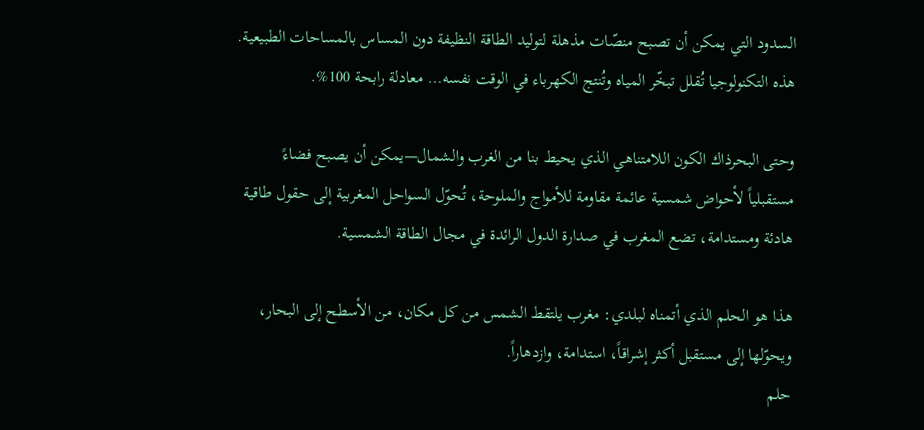السدود التي يمكن أن تصبح منصّات مذهلة لتوليد الطاقة النظيفة دون المساس بالمساحات الطبيعية.
هذه التكنولوجيا تُقلل تبخّر المياه وتُنتج الكهرباء في الوقت نفسه… معادلة رابحة 100%.

وحتى البحرذاك الكون اللامتناهي الذي يحيط بنا من الغرب والشمال—يمكن أن يصبح فضاءً مستقبلياً لأحواض شمسية عائمة مقاومة للأمواج والملوحة، تُحوّل السواحل المغربية إلى حقول طاقية هادئة ومستدامة، تضع المغرب في صدارة الدول الرائدة في مجال الطاقة الشمسية.

هذا هو الحلم الذي أتمناه لبلدي: مغرب يلتقط الشمس من كل مكان، من الأسطح إلى البحار، ويحوّلها إلى مستقبل أكثر إشراقاً، استدامة، وازدهاراً.
حلم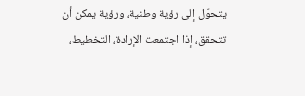يتحوّل إلى رؤية وطنية، ورؤية يمكن أن تتحقق، إذا اجتمعت الإرادة، التخطيط،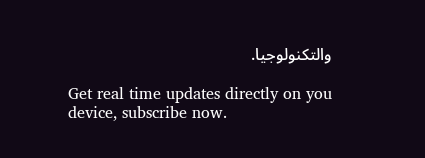والتكنولوجيا.

Get real time updates directly on you device, subscribe now.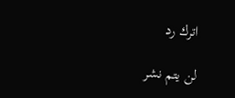اترك رد

لن يتم نشر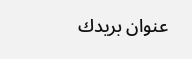عنوان بريدك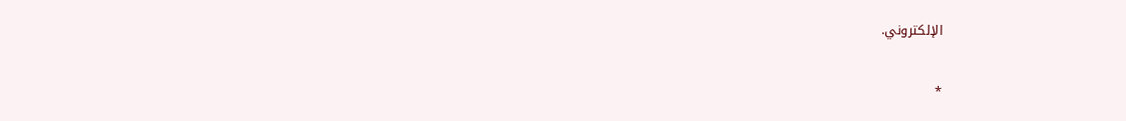الإلكتروني.

*